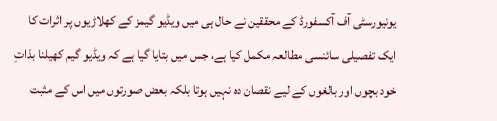یونیورسٹی آف آکسفورڈ کے محققین نے حال ہی میں ویڈیو گیمز کے کھلاڑیوں پر اثرات کا ایک تفصیلی سائنسی مطالعہ مکمل کیا ہے، جس میں بتایا گیا ہے کہ ویڈیو گیم کھیلنا بذاتِ خود بچوں اور بالغوں کے لیے نقصان دہ نہیں ہوتا بلکہ بعض صورتوں میں اس کے مثبت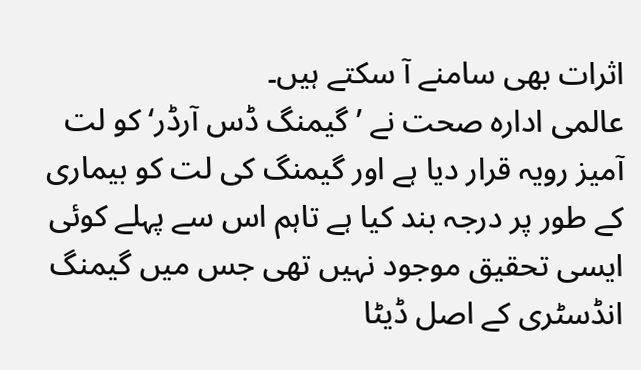اثرات بھی سامنے آ سکتے ہیں۔
عالمی ادارہ صحت نے ’گیمنگ ڈس آرڈر‘ کو لت آمیز رویہ قرار دیا ہے اور گیمنگ کی لت کو بیماری کے طور پر درجہ بند کیا ہے تاہم اس سے پہلے کوئی ایسی تحقیق موجود نہیں تھی جس میں گیمنگ انڈسٹری کے اصل ڈیٹا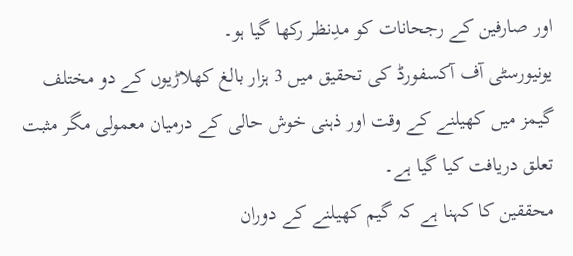اور صارفین کے رجحانات کو مدِنظر رکھا گیا ہو۔
یونیورسٹی آف آکسفورڈ کی تحقیق میں 3 ہزار بالغ کھلاڑیوں کے دو مختلف گیمز میں کھیلنے کے وقت اور ذہنی خوش حالی کے درمیان معمولی مگر مثبت تعلق دریافت کیا گیا ہے۔
محققین کا کہنا ہے کہ گیم کھیلنے کے دوران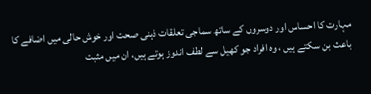مہارت کا احساس اور دوسروں کے ساتھ سماجی تعلقات ذہنی صحت اور خوش حالی میں اضافے کا باعث بن سکتے ہیں ، وہ افراد جو کھیل سے لطف اندوز ہوتے ہیں، ان میں مثبت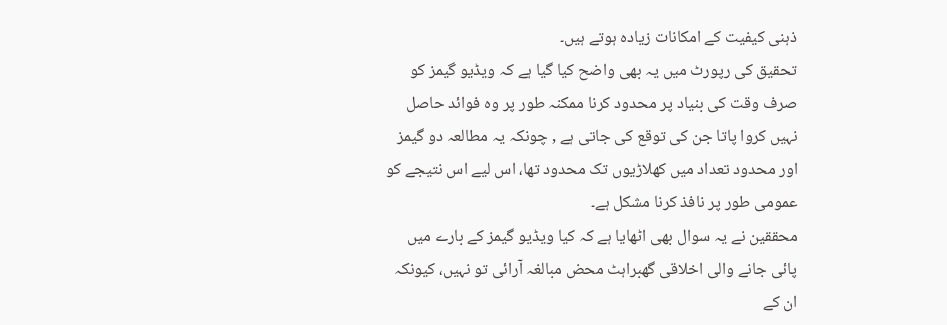ذہنی کیفیت کے امکانات زیادہ ہوتے ہیں۔
تحقیق کی رپورٹ میں یہ بھی واضح کیا گیا ہے کہ ویڈیو گیمز کو صرف وقت کی بنیاد پر محدود کرنا ممکنہ طور پر وہ فوائد حاصل نہیں کروا پاتا جن کی توقع کی جاتی ہے , چونکہ یہ مطالعہ دو گیمز اور محدود تعداد میں کھلاڑیوں تک محدود تھا، اس لیے اس نتیجے کو عمومی طور پر نافذ کرنا مشکل ہے۔
محققین نے یہ سوال بھی اٹھایا ہے کہ کیا ویڈیو گیمز کے بارے میں پائی جانے والی اخلاقی گھبراہٹ محض مبالغہ آرائی تو نہیں، کیونکہ ان کے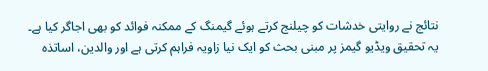نتائج نے روایتی خدشات کو چیلنج کرتے ہوئے گیمنگ کے ممکنہ فوائد کو بھی اجاگر کیا ہے۔
یہ تحقیق ویڈیو گیمز پر مبنی بحث کو ایک نیا زاویہ فراہم کرتی ہے اور والدین، اساتذہ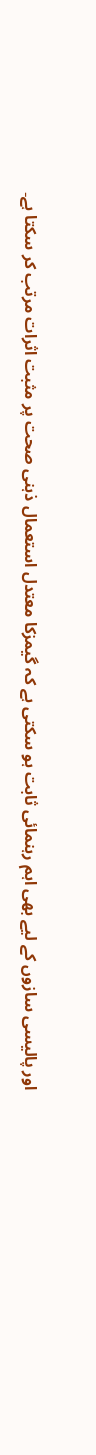اور پالیسی سازوں کے لیے بھی اہم رہنمائی ثابت ہو سکتی ہے کہ گیمزکا معتدل استعمال ذہنی صحت پر مثبت اثرات مرتب کر سکتا ہے۔